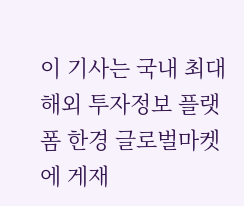이 기사는 국내 최대 해외 투자정보 플랫폼 한경 글로벌마켓에 게재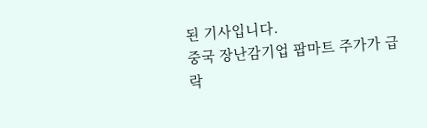된 기사입니다.
중국 장난감기업 팝마트 주가가 급락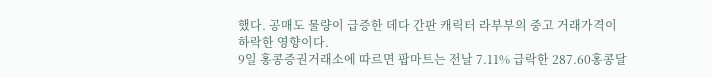했다. 공매도 물량이 급증한 데다 간판 캐릭터 라부부의 중고 거래가격이 하락한 영향이다.
9일 홍콩증권거래소에 따르면 팝마트는 전날 7.11% 급락한 287.60홍콩달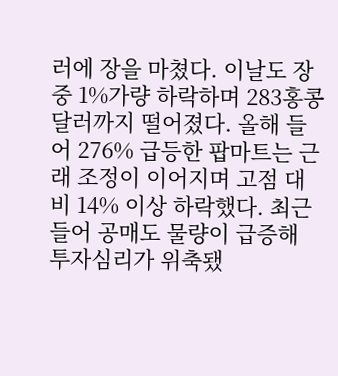러에 장을 마쳤다. 이날도 장중 1%가량 하락하며 283홍콩달러까지 떨어졌다. 올해 들어 276% 급등한 팝마트는 근래 조정이 이어지며 고점 대비 14% 이상 하락했다. 최근 들어 공매도 물량이 급증해 투자심리가 위축됐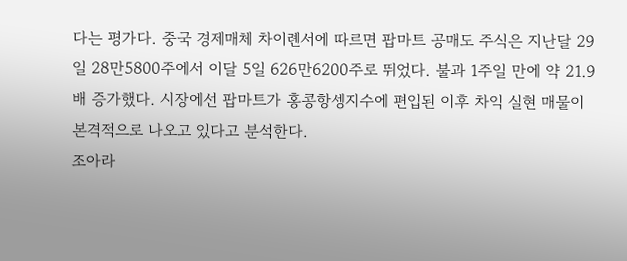다는 평가다. 중국 경제매체 차이롄서에 따르면 팝마트 공매도 주식은 지난달 29일 28만5800주에서 이달 5일 626만6200주로 뛰었다. 불과 1주일 만에 약 21.9배 증가했다. 시장에선 팝마트가 홍콩항셍지수에 편입된 이후 차익 실현 매물이 본격적으로 나오고 있다고 분석한다.
조아라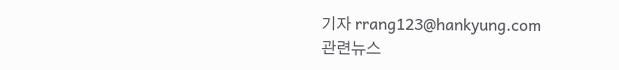기자 rrang123@hankyung.com
관련뉴스